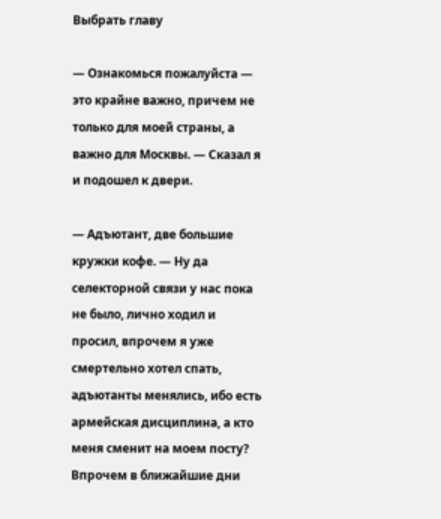Выбрать главу

— Ознакомься пожалуйста — это крайне важно, причем не только для моей страны, а важно для Москвы. — Сказал я и подошел к двери.

— Адъютант, две большие кружки кофе. — Ну да селекторной связи у нас пока не было, лично ходил и просил, впрочем я уже смертельно хотел спать, адъютанты менялись, ибо есть армейская дисциплина, а кто меня сменит на моем посту? Впрочем в ближайшие дни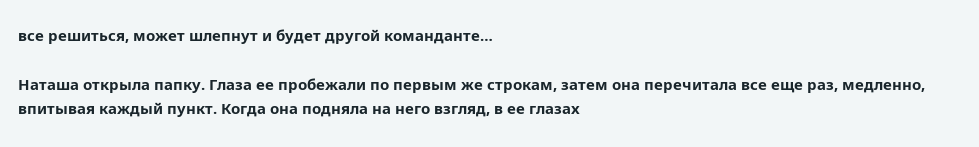все решиться, может шлепнут и будет другой команданте…

Наташа открыла папку. Глаза ее пробежали по первым же строкам, затем она перечитала все еще раз, медленно, впитывая каждый пункт. Когда она подняла на него взгляд, в ее глазах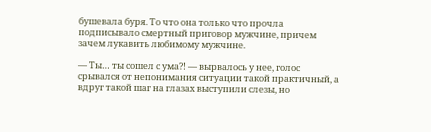бушевала буря. То что она только что прочла подписывало смертный приговор мужчине, причем зачем лукавить любимому мужчине.

— Ты… ты сошел с ума⁈ — вырвалось у нее, голос срывался от непонимания ситуации такой практичный, а вдруг такой шаг на глазах выступили слезы, но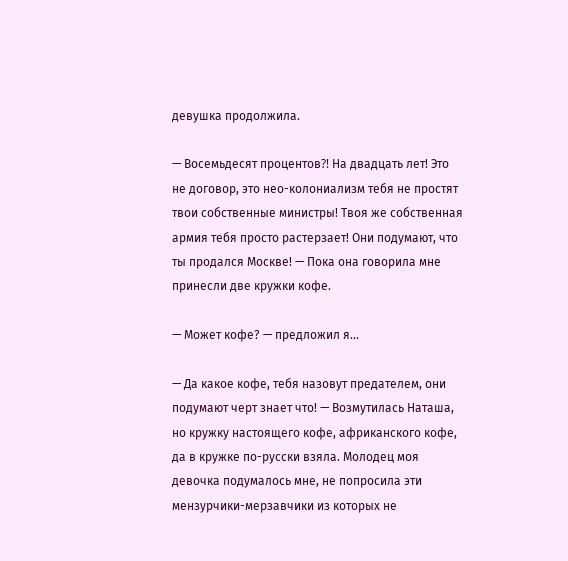девушка продолжила.

— Восемьдесят процентов⁈ На двадцать лет! Это не договор, это нео-колониализм тебя не простят твои собственные министры! Твоя же собственная армия тебя просто растерзает! Они подумают, что ты продался Москве! — Пока она говорила мне принесли две кружки кофе.

— Может кофе? — предложил я…

— Да какое кофе, тебя назовут предателем, они подумают черт знает что! — Возмутилась Наташа, но кружку настоящего кофе, африканского кофе, да в кружке по-русски взяла. Молодец моя девочка подумалось мне, не попросила эти мензурчики-мерзавчики из которых не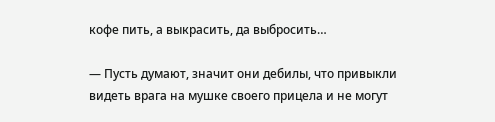кофе пить, а выкрасить, да выбросить…

— Пусть думают, значит они дебилы, что привыкли видеть врага на мушке своего прицела и не могут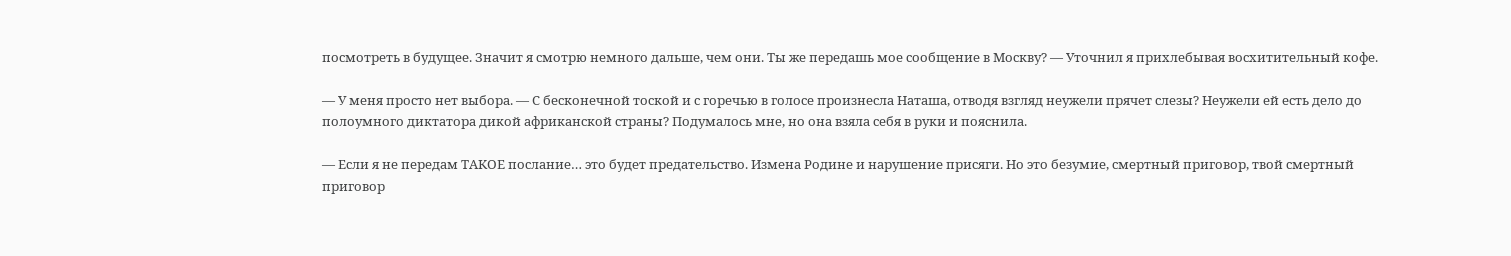посмотреть в будущее. Значит я смотрю немного дальше, чем они. Ты же передашь мое сообщение в Москву? — Уточнил я прихлебывая восхитительный кофе.

— У меня просто нет выбора. — С бесконечной тоской и с горечью в голосе произнесла Наташа, отводя взгляд неужели прячет слезы? Неужели ей есть дело до полоумного диктатора дикой африканской страны? Подумалось мне, но она взяла себя в руки и пояснила.

— Если я не передам ТАКОЕ послание… это будет предательство. Измена Родине и нарушение присяги. Но это безумие, смертный приговор, твой смертный приговор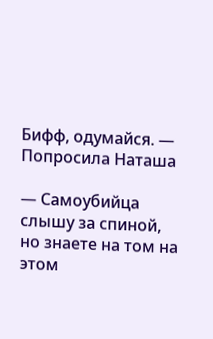Бифф, одумайся. — Попросила Наташа

— Самоубийца слышу за спиной, но знаете на том на этом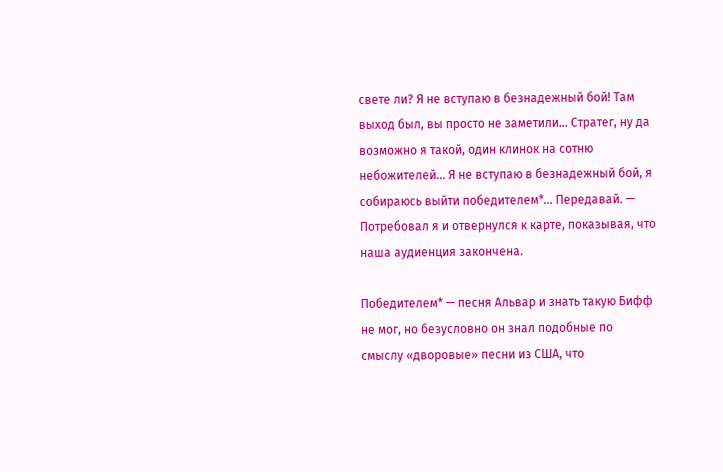свете ли? Я не вступаю в безнадежный бой! Там выход был, вы просто не заметили… Стратег, ну да возможно я такой, один клинок на сотню небожителей… Я не вступаю в безнадежный бой, я собираюсь выйти победителем*… Передавай. — Потребовал я и отвернулся к карте, показывая, что наша аудиенция закончена.

Победителем* — песня Альвар и знать такую Бифф не мог, но безусловно он знал подобные по смыслу «дворовые» песни из США, что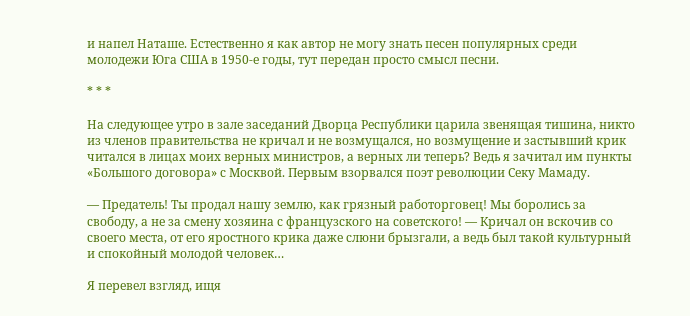и напел Наташе. Естественно я как автор не могу знать песен популярных среди молодежи Юга США в 1950-е годы, тут передан просто смысл песни.

* * *

На следующее утро в зале заседаний Дворца Республики царила звенящая тишина, никто из членов правительства не кричал и не возмущался, но возмущение и застывший крик читался в лицах моих верных министров, а верных ли теперь? Ведь я зачитал им пункты «Большого договора» с Москвой. Первым взорвался поэт революции Секу Мамаду.

— Предатель! Ты продал нашу землю, как грязный работорговец! Мы боролись за свободу, а не за смену хозяина с французского на советского! — Кричал он вскочив со своего места, от его яростного крика даже слюни брызгали, а ведь был такой культурный и спокойный молодой человек…

Я перевел взгляд, ищя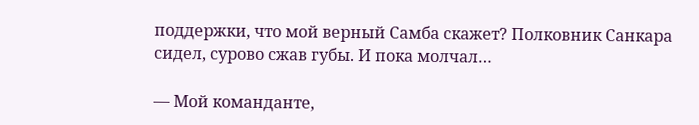поддержки, что мой верный Самба скажет? Полковник Санкара сидел, сурово сжав губы. И пока молчал…

— Мой команданте,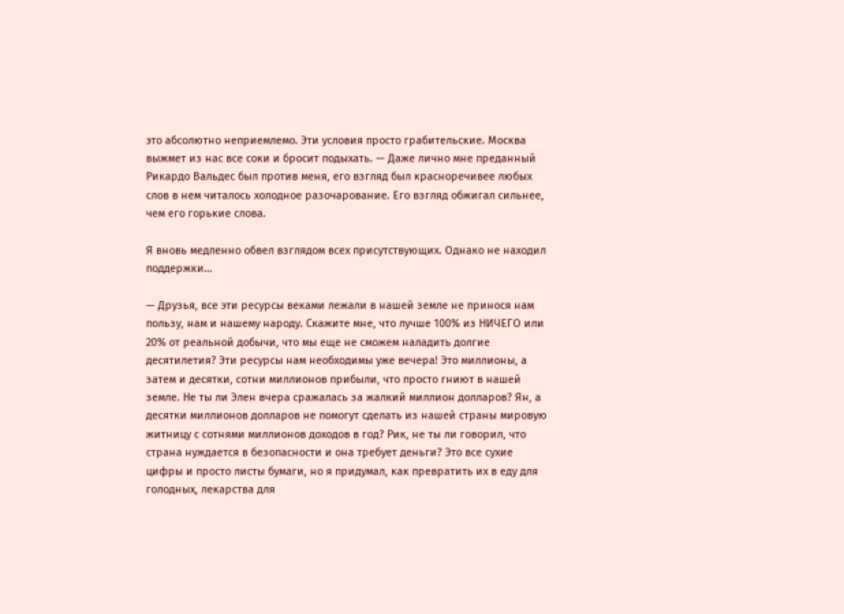это абсолютно неприемлемо. Эти условия просто грабительские. Москва выжмет из нас все соки и бросит подыхать. — Даже лично мне преданный Рикардо Вальдес был против меня, его взгляд был красноречивее любых слов в нем читалось холодное разочарование. Его взгляд обжигал сильнее, чем его горькие слова.

Я вновь медленно обвел взглядом всех присутствующих. Однако не находил поддержки…

— Друзья, все эти ресурсы веками лежали в нашей земле не принося нам пользу, нам и нашему народу. Скажите мне, что лучше 100% из НИЧЕГО или 20% от реальной добычи, что мы еще не сможем наладить долгие десятилетия? Эти ресурсы нам необходимы уже вечера! Это миллионы, а затем и десятки, сотни миллионов прибыли, что просто гниют в нашей земле. Не ты ли Элен вчера сражалась за жалкий миллион долларов? Ян, а десятки миллионов долларов не помогут сделать из нашей страны мировую житницу с сотнями миллионов доходов в год? Рик, не ты ли говорил, что страна нуждается в безопасности и она требует деньги? Это все сухие цифры и просто листы бумаги, но я придумал, как превратить их в еду для голодных, лекарства для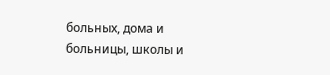больных, дома и больницы, школы и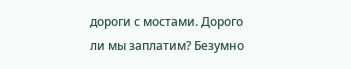дороги с мостами. Дорого ли мы заплатим? Безумно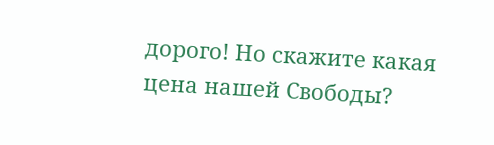дорого! Но скажите какая цена нашей Свободы?